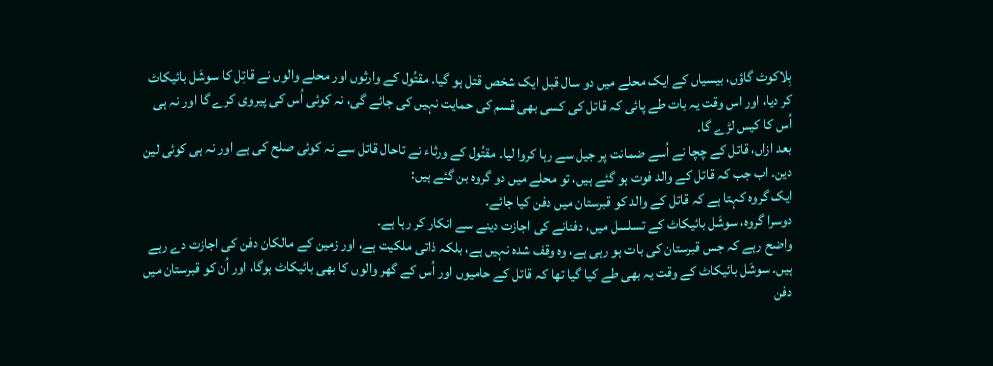بِلاکوٹ گاؤں، بیسیاں کے ایک محلے میں دو سال قبل ایک شخص قتل ہو گیا۔ مقتُول کے وارثوں اور محلے والوں نے قاتِل کا سوشَل بائیکاٹ کر دیا، اور اس وقت یہ بات طے پائی کہ قاتل کی کسی بھی قسم کی حمایت نہیں کی جائے گی، نہ کوئی اُس کی پیروی کرے گا اور نہ ہی اُس کا کیس لڑے گا۔
بعد ازاں، قاتل کے چچا نے اُسے ضمانت پر جیل سے رہا کروا لیا۔ مقتُول کے ورثاء نے تاحال قاتل سے نہ کوئی صلح کی ہے اور نہ ہی کوئی لین دین۔ اب جب کہ قاتل کے والد فوت ہو گئے ہیں، تو محلے میں دو گروہ بن گئے ہیں:
ایک گروہ کہتا ہے کہ قاتل کے والد کو قبرستان میں دفن کیا جائے۔
دوسرا گروہ، سوشَل بائیکاٹ کے تسلسل میں، دفنانے کی اجازت دینے سے انکار کر رہا ہے۔
واضح رہے کہ جس قبرستان کی بات ہو رہی ہے، وہ وقف شدہ نہیں ہے، بلکہ ذاتی ملکیت ہے، اور زمین کے مالکان دفن کی اجازت دے رہے ہیں۔ سوشَل بائیکاٹ کے وقت یہ بھی طے کیا گیا تھا کہ قاتل کے حامیوں اور اُس کے گھر والوں کا بھی بائیکاٹ ہوگا، اور اُن کو قبرستان میں دفن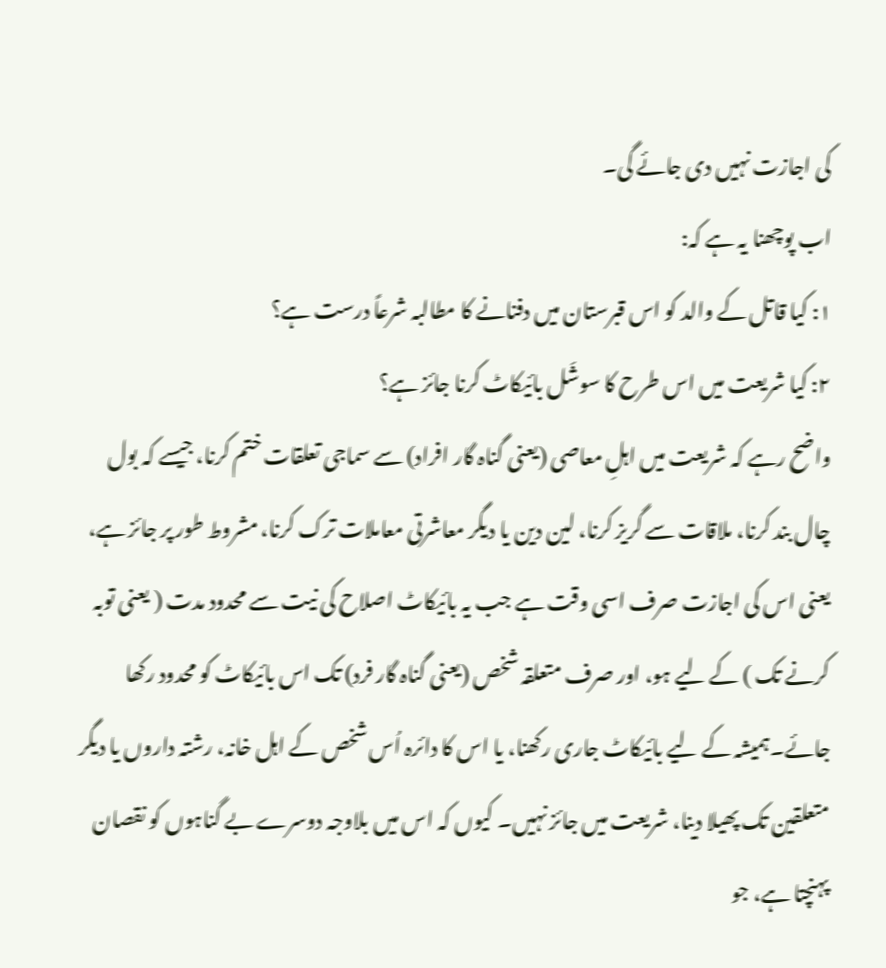کی اجازت نہیں دی جائے گی۔
اب پوچھنا یہ ہے کہ:
١: کیا قاتل کے والد کو اس قبرستان میں دفنانے کا مطالبہ شرعاً درست ہے؟
٢: کیا شریعت میں اس طرح کا سوشَل بائیکاٹ کرنا جائز ہے؟
واضح رہے کہ شریعت میں اہلِ معاصی (یعنی گناہ گار افراد) سے سماجی تعلقات ختم کرنا، جیسے کہ بول چال بند کرنا، ملاقات سے گریز کرنا، لین دین یا دیگر معاشرتی معاملات ترک کرنا، مشروط طور پر جائز ہے، یعنی اس کی اجازت صرف اسی وقت ہے جب یہ بائیکاٹ اصلاح کی نیت سے محدود مدت ( یعنی توبہ کرنے تک ) کے لیے ہو، اور صرف متعلقہ شخص (یعنی گناہ گار فرد) تک اس بائیکاٹ کو محدود رکھا جائے۔ہمیشہ کے لیے بائیکاٹ جاری رکھنا، یا اس کا دائرہ اُس شخص کے اہل خانہ، رشتہ داروں یا دیگر متعلقین تک پھیلا دینا، شریعت میں جائز نہیں۔ کیوں کہ اس میں بلاوجہ دوسرے بے گناہوں کو نقصان پہنچتا ہے، جو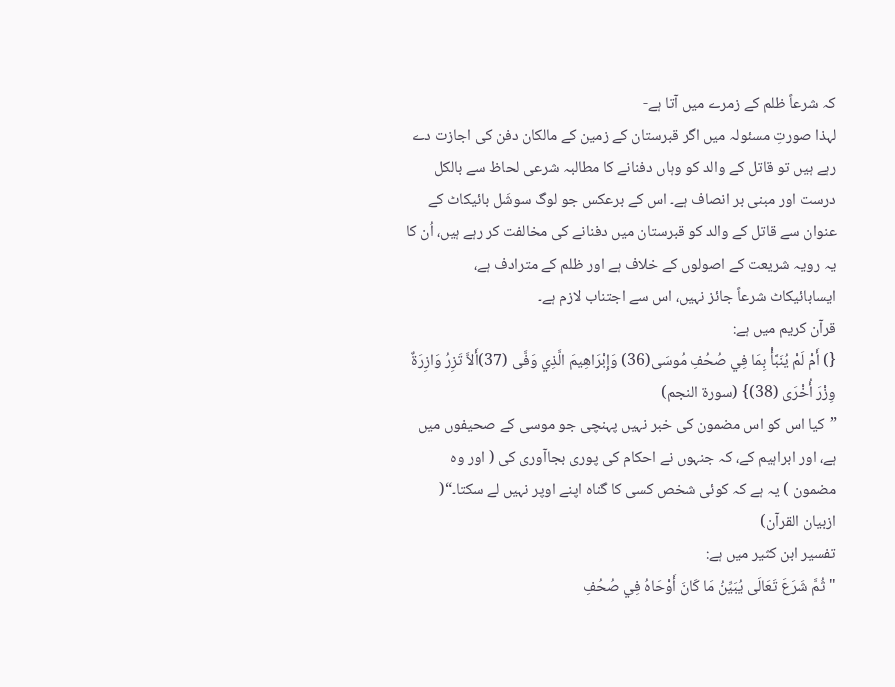کہ شرعاً ظلم کے زمرے میں آتا ہے-
لہذا صورتِ مسئولہ میں اگر قبرستان کے زمین کے مالکان دفن کی اجازت دے رہے ہیں تو قاتل کے والد کو وہاں دفنانے کا مطالبہ شرعی لحاظ سے بالکل درست اور مبنی بر انصاف ہے۔ اس کے برعکس جو لوگ سوشَل بائیکاٹ کے عنوان سے قاتل کے والد کو قبرستان میں دفنانے کی مخالفت کر رہے ہیں، اُن کا یہ رویہ شریعت کے اصولوں کے خلاف ہے اور ظلم کے مترادف ہے، ایسابائیکاٹ شرعاً جائز نہیں، اس سے اجتناب لازم ہے۔
قرآن كريم میں ہے:
{) أَمْ لَمْ يُنَبَّأْ بِمَا فِي صُحُفِ مُوسَى(36) وَإِبْرَاهِيمَ الَّذِي وَفَّى (37)أَلاَّ تَزِرُ وَازِرَةٌ وِزْرَ أُخْرَى (38)} (سورۃ النجم)
”کیا اس کو اس مضمون کی خبر نہیں پہنچی جو موسی کے صحیفوں میں ہے، اور ابراہیم کے، کہ جنہوں نے احکام کی پوری بجاآوری کی ( اور وہ مضمون ) یہ ہے کہ کوئی شخص کسی کا گناہ اپنے اوپر نہیں لے سکتا۔“( ازبیان القرآن)
تفسیر ابن کثیر میں ہے:
"ثُمَّ شَرَعَ تَعَالَى يُبَيِّنُ مَا كَانَ أَوْحَاهُ فِي صُحُفِ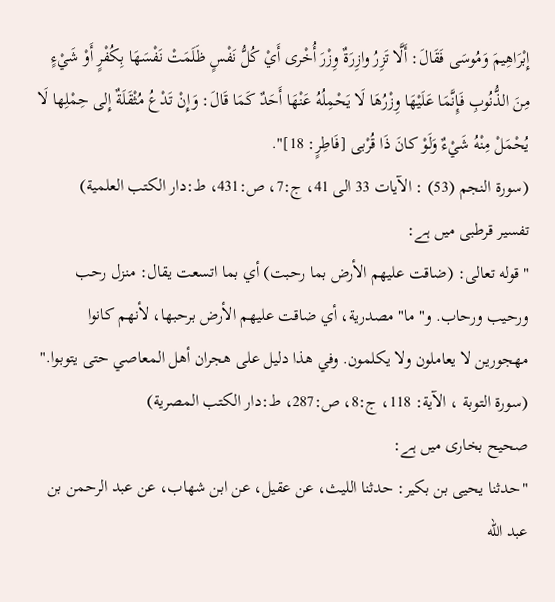إِبْرَاهِيمَ وَمُوسَى فَقَالَ: أَلَّا تَزِرُ وازِرَةٌ وِزْرَ أُخْرى أَيْ كُلُّ نَفْسٍ ظَلَمَتْ نَفْسَهَا بِكُفْرٍ أَوْ شَيْءٍ مِنَ الذُّنُوبِ فَإِنَّمَا عَلَيْهَا وِزْرُهَا لَا يَحْمِلُهُ عَنْهَا أَحَدٌ كَمَا قَالَ: وَإِنْ تَدْعُ مُثْقَلَةٌ إِلى حِمْلِها لَا يُحْمَلْ مِنْهُ شَيْءٌ وَلَوْ كانَ ذَا قُرْبى [فَاطِرٍ: 18]".
(سورة النجم (53) : الآيات 33 الى 41، ج:7، ص:431، ط:دار الكتب العلمية)
تفسیر قرطبی میں ہے:
"قوله تعالى: (ضاقت عليهم الأرض بما رحبت) أي بما اتسعت يقال: منزل رحب ورحيب ورحاب. و" ما" مصدرية، أي ضاقت عليهم الأرض برحبها، لأنهم كانوا مهجورين لا يعاملون ولا يكلمون. وفي هذا دليل على هجران أهل المعاصي حتى يتوبوا."
(سورة التوبة ، الآية: 118، ج:8، ص:287، ط:دار الكتب المصرية)
صحیح بخاری میں ہے:
"حدثنا يحيى بن بكير: حدثنا الليث، عن عقيل، عن ابن شهاب، عن عبد الرحمن بن عبد الله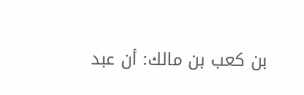بن كعب بن مالك: أن عبد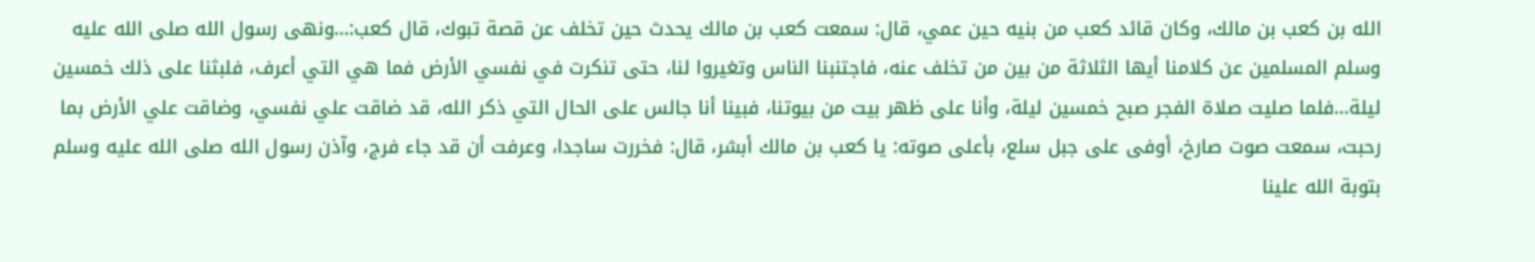الله بن كعب بن مالك، وكان قائد كعب من بنيه حين عمي، قال: سمعت كعب بن مالك يحدث حين تخلف عن قصة تبوك، قال كعب:...ونهى رسول الله صلى الله عليه وسلم المسلمين عن كلامنا أيها الثلاثة من بين من تخلف عنه، فاجتنبنا الناس وتغيروا لنا، حتى تنكرت في نفسي الأرض فما هي التي أعرف، فلبثنا على ذلك خمسين ليلة...فلما صليت صلاة الفجر صبح خمسين ليلة، وأنا على ظهر بيت من بيوتنا، فبينا أنا جالس على الحال التي ذكر الله، قد ضاقت علي نفسي، وضاقت علي الأرض بما رحبت، سمعت صوت صارخ، أوفى على جبل سلع، بأعلى صوته: يا كعب بن مالك أبشر، قال: فخررت ساجدا، وعرفت أن قد جاء فرج، وآذن رسول الله صلى الله عليه وسلم بتوبة الله علينا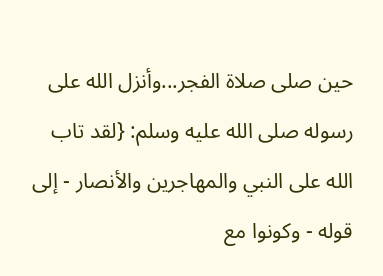حين صلى صلاة الفجر...وأنزل الله على رسوله صلى الله عليه وسلم: {لقد تاب الله على النبي والمهاجرين والأنصار - إلى قوله - وكونوا مع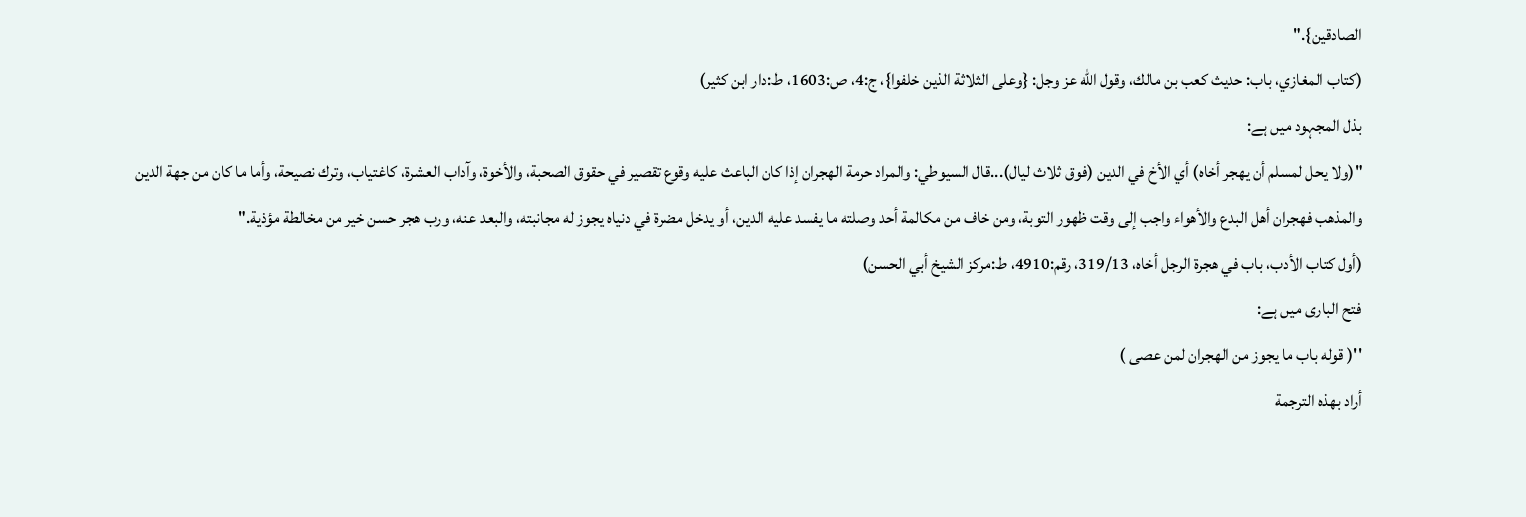الصادقين}."
(كتاب المغازي، باب: حديث كعب بن مالك، وقول الله عز وجل: {وعلى الثلاثة الذين خلفوا}، ج:4، ص:1603، ط:دار ابن كثير)
بذل المجہود میں ہے:
"(ولا يحل لمسلم أن يهجر أخاه) أي الأخ في الدين (فوق ثلاث ليال)...قال السيوطي: والمراد حرمة الهجران إذا كان الباعث عليه وقوع تقصير في حقوق الصحبة، والأخوة، وآداب العشرة، كاغتياب، وترك نصيحة، وأما ما كان من جهة الدين والمذهب فهجران أهل البدع والأهواء واجب إلى وقت ظهور التوبة، ومن خاف من مكالمة أحد وصلته ما يفسد عليه الدين، أو يدخل مضرة في دنياه يجوز له مجانبته، والبعد عنه، ورب هجر حسن خير من مخالطة مؤذية."
(أول كتاب الأدب، باب في هجرة الرجل أخاه، 319/13، رقم:4910، ط:مركز الشيخ أبي الحسن)
فتح الباری میں ہے:
''( قوله باب ما يجوز من الهجران لمن عصى )
أراد بهذه الترجمة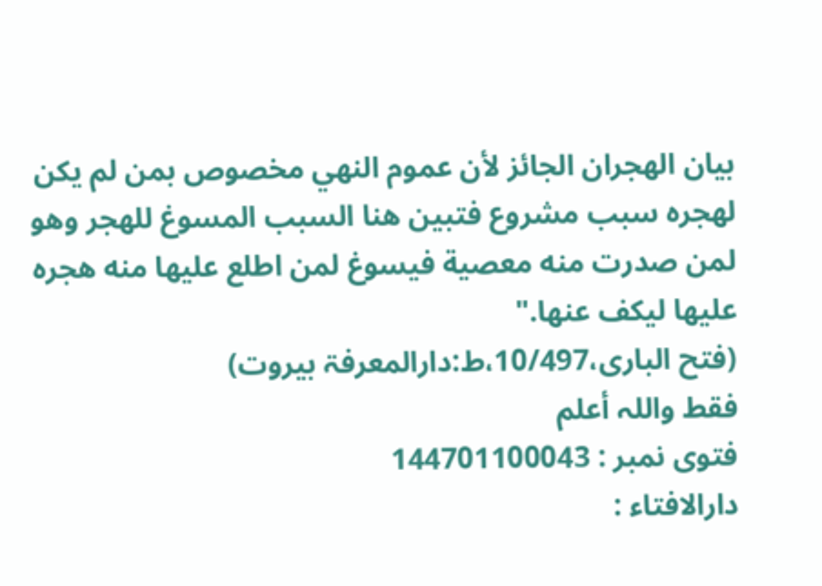بيان الهجران الجائز لأن عموم النهي مخصوص بمن لم يكن لهجره سبب مشروع فتبين هنا السبب المسوغ للهجر وهو لمن صدرت منه معصية فيسوغ لمن اطلع عليها منه هجره عليها ليكف عنها."
(فتح الباری،10/497،ط:دارالمعرفۃ بیروت)
فقط واللہ أعلم
فتوی نمبر : 144701100043
دارالافتاء :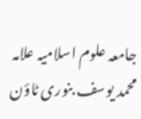جامعہ علوم اسلامیہ علامہ محمد یوسف بنوری ٹاؤن